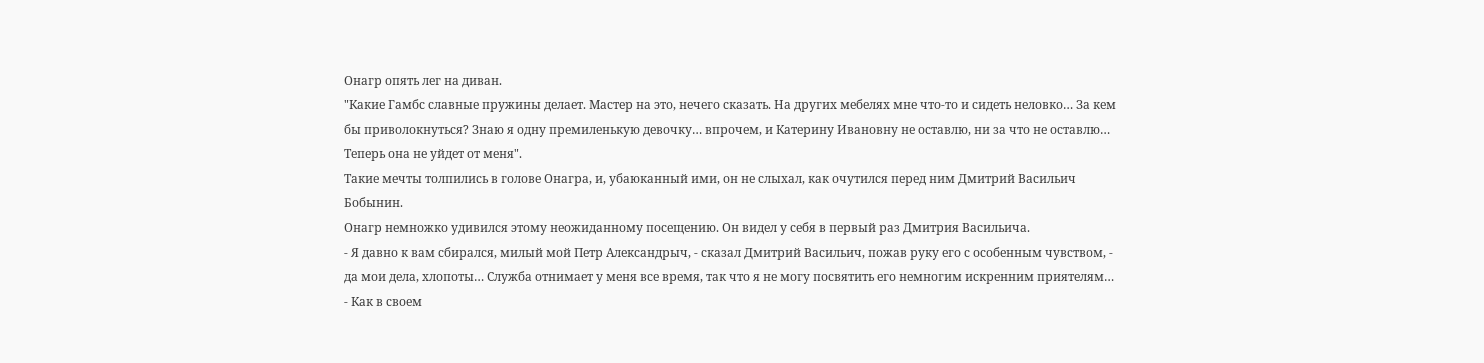Онагр опять лег на диван.
"Какие Гамбс славные пружины делает. Мастер на это, нечего сказать. На других мебелях мне что-то и сидеть неловко… За кем бы приволокнуться? Знаю я одну премиленькую девочку… впрочем, и Катерину Ивановну не оставлю, ни за что не оставлю…
Теперь она не уйдет от меня".
Такие мечты толпились в голове Онагра, и, убаюканный ими, он не слыхал, как очутился перед ним Дмитрий Васильич Бобынин.
Онагр немножко удивился этому неожиданному посещению. Он видел у себя в первый раз Дмитрия Васильича.
- Я давно к вам сбирался, милый мой Петр Александрыч, - сказал Дмитрий Васильич, пожав руку его с особенным чувством, - да мои дела, хлопоты… Служба отнимает у меня все время, так что я не могу посвятить его немногим искренним приятелям…
- Как в своем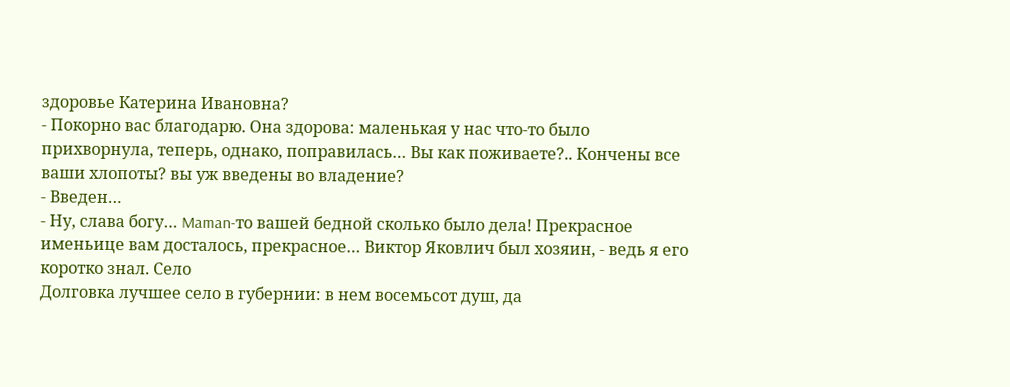здоровье Катерина Ивановна?
- Покорно вас благодарю. Она здорова: маленькая у нас что-то было прихворнула, теперь, однако, поправилась… Вы как поживаете?.. Кончены все ваши хлопоты? вы уж введены во владение?
- Введен…
- Ну, слава богу… Maman-то вашей бедной сколько было дела! Прекрасное именьице вам досталось, прекрасное… Виктор Яковлич был хозяин, - ведь я его коротко знал. Село
Долговка лучшее село в губернии: в нем восемьсот душ, да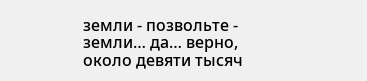земли - позвольте - земли… да… верно, около девяти тысяч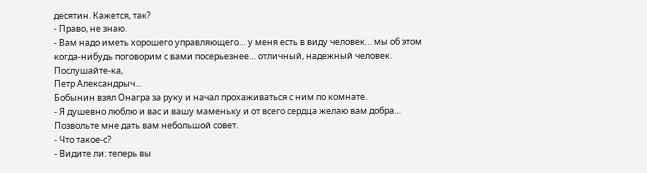десятин. Кажется, так?
- Право, не знаю.
- Вам надо иметь хорошего управляющего… у меня есть в виду человек… мы об этом когда-нибудь поговорим с вами посерьезнее… отличный, надежный человек. Послушайте-ка,
Петр Александрыч…
Бобынин взял Онагра за руку и начал прохаживаться с ним по комнате.
- Я душевно люблю и вас и вашу маменьку и от всего сердца желаю вам добра…
Позвольте мне дать вам небольшой совет.
- Что такое-с?
- Видите ли: теперь вы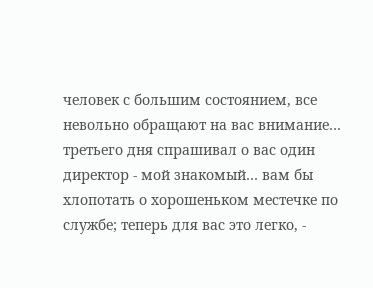человек с большим состоянием, все невольно обращают на вас внимание… третьего дня спрашивал о вас один директор - мой знакомый… вам бы хлопотать о хорошеньком местечке по службе; теперь для вас это легко, -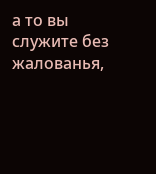а то вы служите без жалованья,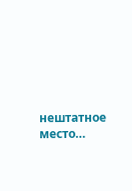нештатное место…